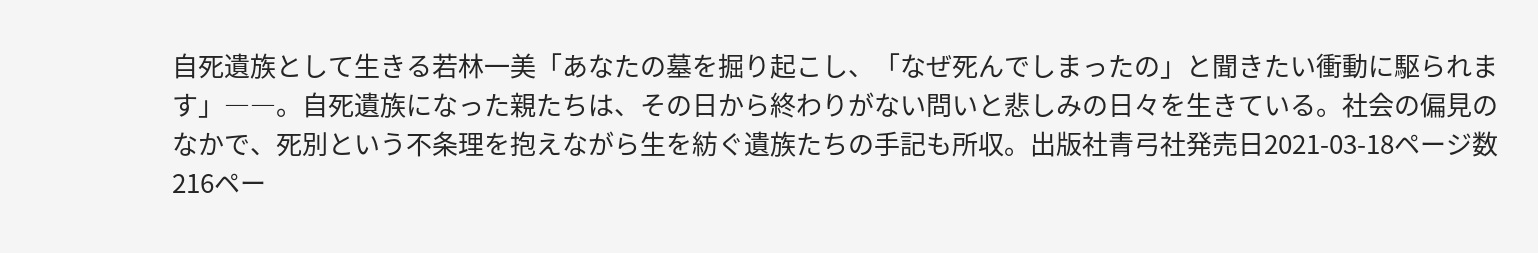自死遺族として生きる若林一美「あなたの墓を掘り起こし、「なぜ死んでしまったの」と聞きたい衝動に駆られます」――。自死遺族になった親たちは、その日から終わりがない問いと悲しみの日々を生きている。社会の偏見のなかで、死別という不条理を抱えながら生を紡ぐ遺族たちの手記も所収。出版社青弓社発売日2021-03-18ページ数216ペー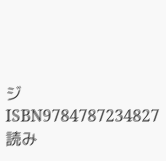ジISBN9784787234827読み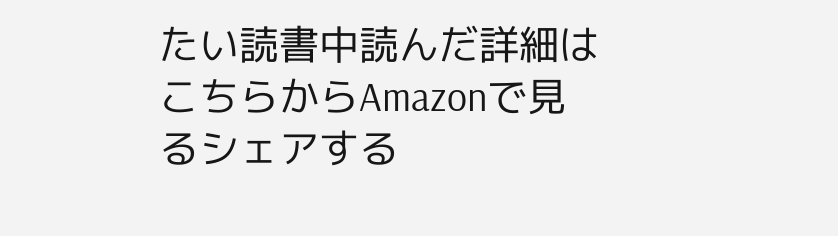たい読書中読んだ詳細はこちらからAmazonで見るシェアする